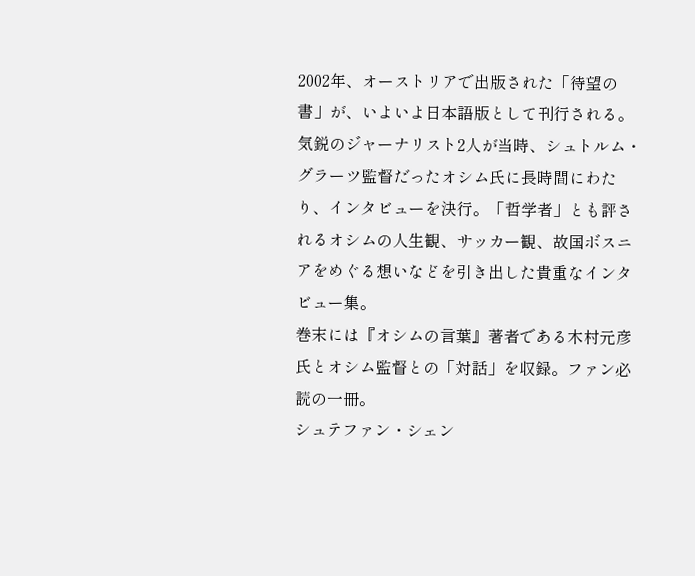2002年、オーストリアで出版された「待望の書」が、いよいよ日本語版として刊行される。気鋭のジャーナリスト2人が当時、シュトルム・グラーツ監督だったオシム氏に長時間にわたり、インタビューを決行。「哲学者」とも評されるオシムの人生観、サッカー観、故国ボスニアをめぐる想いなどを引き出した貴重なインタビュー集。
巻末には『オシムの言葉』著者である木村元彦氏とオシム監督との「対話」を収録。ファン必読の一冊。
シュテファン・シェン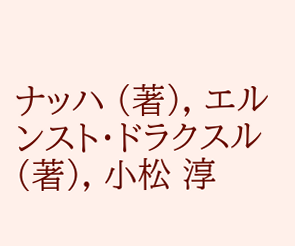ナッハ (著), エルンスト・ドラクスル (著), 小松 淳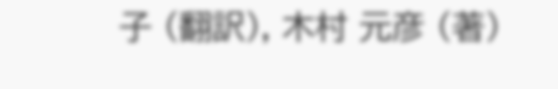子 (翻訳), 木村 元彦 (著)